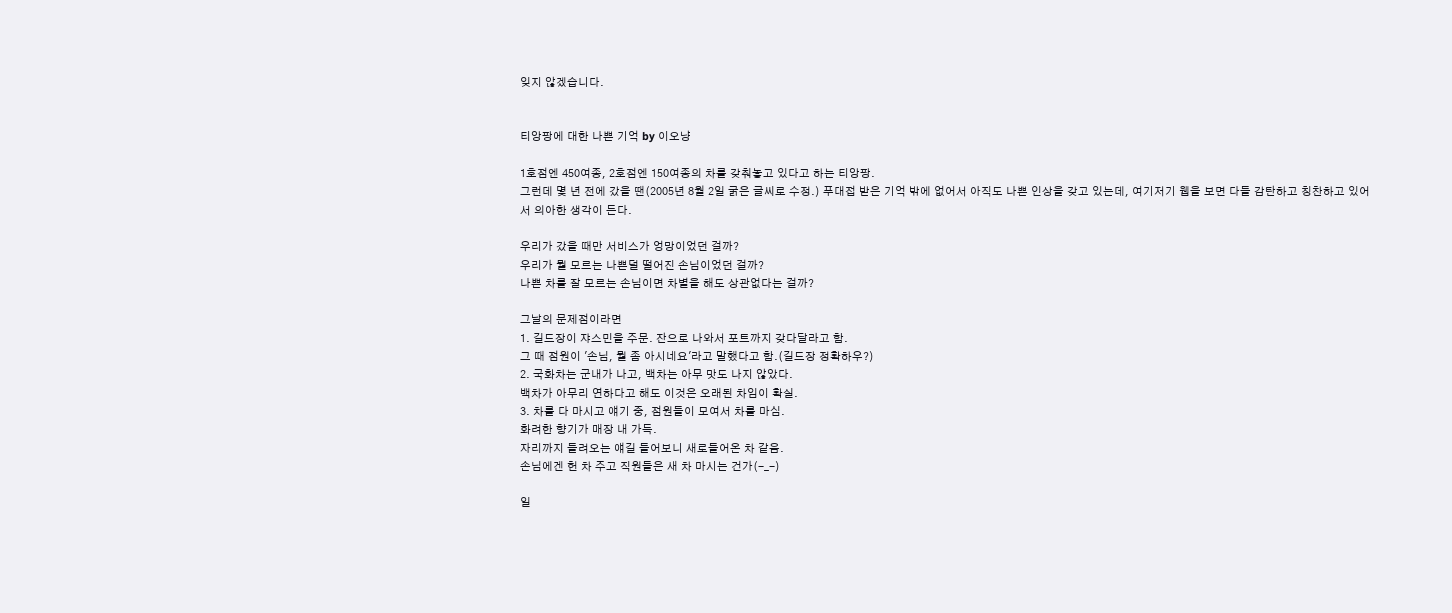잊지 않겠습니다.


티앙팡에 대한 나쁜 기억 by 이오냥

1호점엔 450여종, 2호점엔 150여종의 차를 갖춰놓고 있다고 하는 티앙팡.
그런데 몇 년 전에 갔을 땐(2005년 8월 2일 굵은 글씨로 수정.) 푸대접 받은 기억 밖에 없어서 아직도 나쁜 인상을 갖고 있는데, 여기저기 웹을 보면 다들 감탄하고 칭찬하고 있어서 의아한 생각이 든다.

우리가 갔을 때만 서비스가 엉망이었던 걸까?
우리가 뭘 모르는 나쁜덜 떨어진 손님이었던 걸까?
나쁜 차를 잘 모르는 손님이면 차별을 해도 상관없다는 걸까?

그날의 문제점이라면
1. 길드장이 쟈스민을 주문. 잔으로 나와서 포트까지 갖다달라고 함.
그 때 점원이 '손님, 뭘 좀 아시네요'라고 말했다고 함.(길드장 정확하우?)
2. 국화차는 군내가 나고, 백차는 아무 맛도 나지 않았다.
백차가 아무리 연하다고 해도 이것은 오래된 차임이 확실.
3. 차를 다 마시고 얘기 중, 점원들이 모여서 차를 마심.
화려한 향기가 매장 내 가득.
자리까지 들려오는 얘길 들어보니 새로들어온 차 같음.
손님에겐 헌 차 주고 직원들은 새 차 마시는 건가(-_-)

일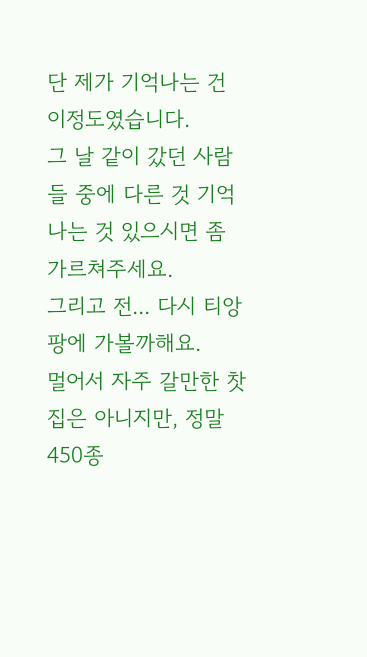단 제가 기억나는 건 이정도였습니다.
그 날 같이 갔던 사람들 중에 다른 것 기억나는 것 있으시면 좀 가르쳐주세요.
그리고 전... 다시 티앙팡에 가볼까해요.
멀어서 자주 갈만한 찻집은 아니지만, 정말 450종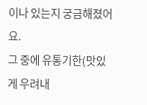이나 있는지 궁금해졌어요.
그 중에 유통기한(맛있게 우려내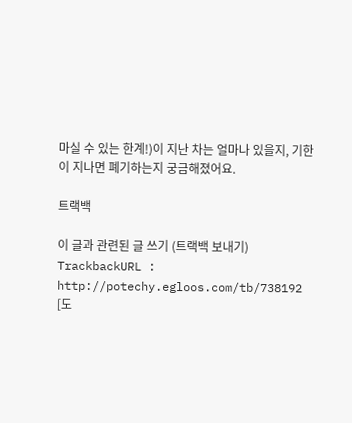마실 수 있는 한계!)이 지난 차는 얼마나 있을지, 기한이 지나면 폐기하는지 궁금해졌어요.

트랙백

이 글과 관련된 글 쓰기 (트랙백 보내기)
TrackbackURL : http://potechy.egloos.com/tb/738192 [도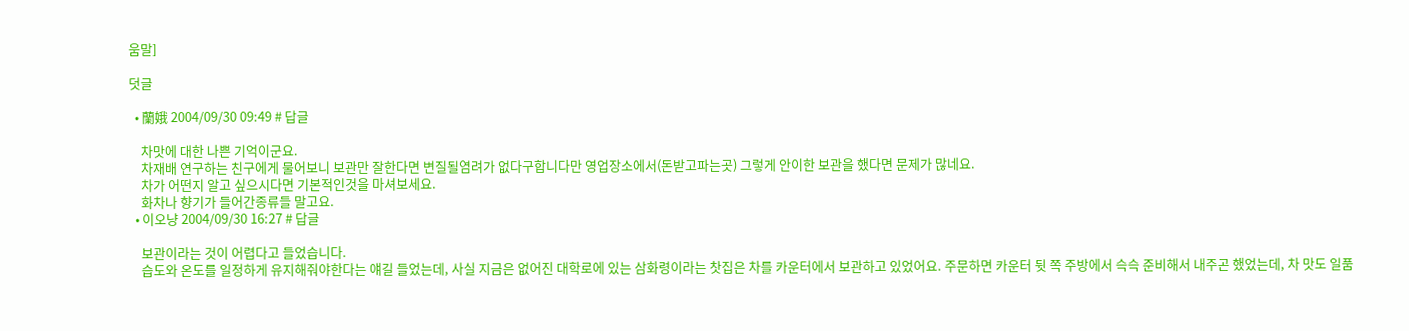움말]

덧글

  • 蘭娥 2004/09/30 09:49 # 답글

    차맛에 대한 나쁜 기억이군요.
    차재배 연구하는 친구에게 물어보니 보관만 잘한다면 변질될염려가 없다구합니다만 영업장소에서(돈받고파는곳) 그렇게 안이한 보관을 했다면 문제가 많네요.
    차가 어떤지 알고 싶으시다면 기본적인것을 마셔보세요.
    화차나 향기가 들어간종류들 말고요.
  • 이오냥 2004/09/30 16:27 # 답글

    보관이라는 것이 어렵다고 들었습니다.
    습도와 온도를 일정하게 유지해줘야한다는 얘길 들었는데, 사실 지금은 없어진 대학로에 있는 삼화령이라는 찻집은 차를 카운터에서 보관하고 있었어요. 주문하면 카운터 뒷 쪽 주방에서 슥슥 준비해서 내주곤 했었는데, 차 맛도 일품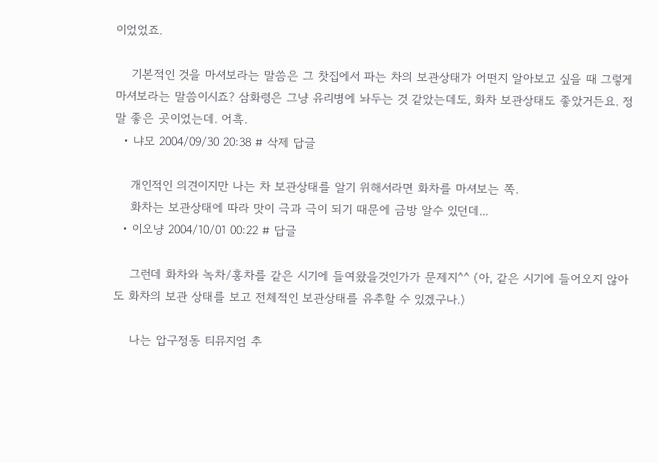이었었죠.

    기본적인 것을 마셔보라는 말씀은 그 찻집에서 파는 차의 보관상태가 어떤지 알아보고 싶을 때 그렇게 마셔보라는 말씀이시죠? 삼화령은 그냥 유리병에 놔두는 것 같았는데도, 화차 보관상태도 좋았거든요. 정말 좋은 곳이었는데. 어흑.
  • 냐모 2004/09/30 20:38 # 삭제 답글

    개인적인 의견이지만 나는 차 보관상태를 알기 위해서라면 화차를 마셔보는 쪽.
    화차는 보관상태에 따라 맛이 극과 극이 되기 때문에 금방 알수 있던데...
  • 이오냥 2004/10/01 00:22 # 답글

    그런데 화차와 녹차/홍차를 같은 시기에 들여왔을것인가가 문제지^^ (아, 같은 시기에 들어오지 않아도 화차의 보관 상태를 보고 전체적인 보관상태를 유추할 수 있겠구나.)

    나는 압구정동 티뮤지엄 추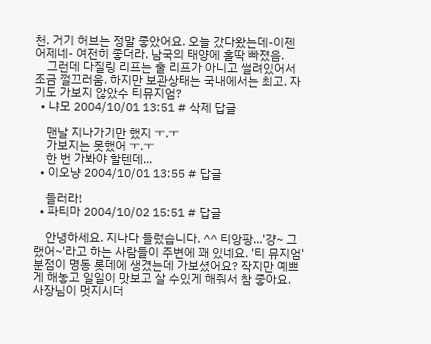천. 거기 허브는 정말 좋았어요. 오늘 갔다왔는데-이젠 어제네- 여전히 좋더라. 남국의 태양에 홀딱 빠졌음.
    그런데 다질링 리프는 훌 리프가 아니고 썰려있어서 조금 껄끄러움. 하지만 보관상태는 국내에서는 최고. 자기도 가보지 않았수 티뮤지엄?
  • 냐모 2004/10/01 13:51 # 삭제 답글

    맨날 지나가기만 했지 ㅜ.ㅜ
    가보지는 못했어 ㅜ.ㅜ
    한 번 가봐야 할텐데...
  • 이오냥 2004/10/01 13:55 # 답글

    들러라!
  • 파티마 2004/10/02 15:51 # 답글

    안녕하세요. 지나다 들렀습니다. ^^ 티앙팡...'걍~ 그랬어~'라고 하는 사람들이 주변에 꽤 있네요. '티 뮤지엄' 분점이 명동 롯데에 생겼는데 가보셨어요? 작지만 예쁘게 해놓고 일일이 맛보고 살 수있게 해줘서 참 좋아요. 사장님이 멋지시더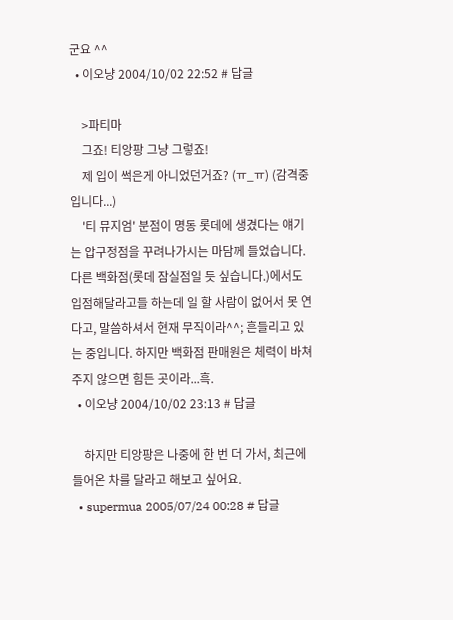군요 ^^
  • 이오냥 2004/10/02 22:52 # 답글

    >파티마
    그죠! 티앙팡 그냥 그렇죠!
    제 입이 썩은게 아니었던거죠? (ㅠ_ㅠ) (감격중입니다...)
    '티 뮤지엄' 분점이 명동 롯데에 생겼다는 얘기는 압구정점을 꾸려나가시는 마담께 들었습니다. 다른 백화점(롯데 잠실점일 듯 싶습니다.)에서도 입점해달라고들 하는데 일 할 사람이 없어서 못 연다고, 말씀하셔서 현재 무직이라^^; 흔들리고 있는 중입니다. 하지만 백화점 판매원은 체력이 바쳐주지 않으면 힘든 곳이라...흑.
  • 이오냥 2004/10/02 23:13 # 답글

    하지만 티앙팡은 나중에 한 번 더 가서, 최근에 들어온 차를 달라고 해보고 싶어요.
  • supermua 2005/07/24 00:28 # 답글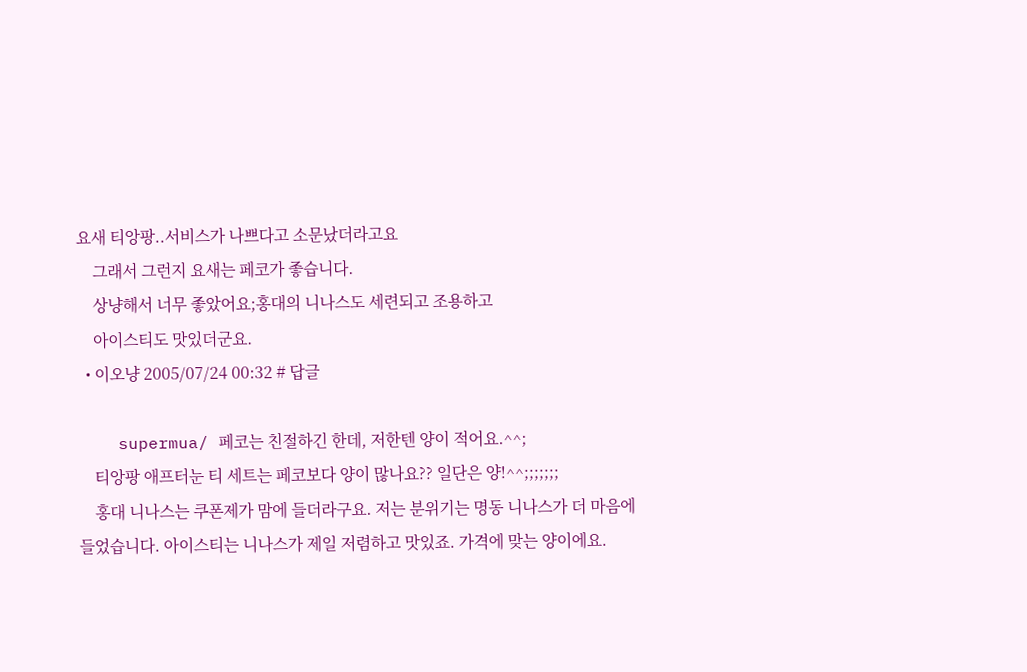요새 티앙팡..서비스가 나쁘다고 소문났더라고요
    그래서 그런지 요새는 페코가 좋습니다.
    상냥해서 너무 좋았어요;홍대의 니나스도 세련되고 조용하고
    아이스티도 맛있더군요.
  • 이오냥 2005/07/24 00:32 # 답글

    supermua/ 페코는 친절하긴 한데, 저한텐 양이 적어요.^^;
    티앙팡 애프터눈 티 세트는 페코보다 양이 많나요?? 일단은 양!^^;;;;;;;
    홍대 니나스는 쿠폰제가 맘에 들더라구요. 저는 분위기는 명동 니나스가 더 마음에 들었습니다. 아이스티는 니나스가 제일 저렴하고 맛있죠. 가격에 맞는 양이에요.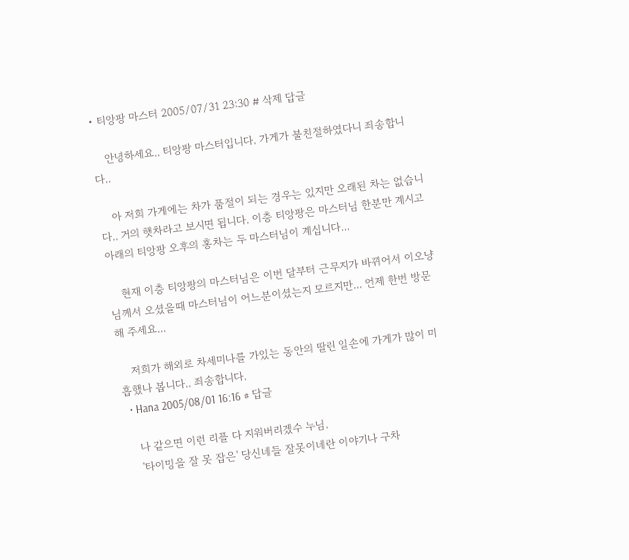• 티앙팡 마스터 2005/07/31 23:30 # 삭제 답글

    안녕하세요.. 티앙팡 마스터입니다. 가게가 불친절하였다니 죄송합니다..

    아 저희 가게에는 차가 품절이 되는 경우는 있지만 오래된 차는 없습니다.. 거의 햇차라고 보시면 됩니다. 이층 티앙팡은 마스터님 한분만 계시고 아래의 티앙팡 오후의 홍차는 두 마스터님이 계십니다...

    현재 이층 티앙팡의 마스터님은 이번 달부터 근무지가 바뀌어서 이오냥님께서 오셨을때 마스터님이 어느분이셨는지 모르지만... 언제 한번 방문해 주세요...

    저희가 해외로 차세미나를 가있는 동안의 딸린 일손에 가게가 많이 미흡했나 봅니다.. 죄송합니다.
  • Hana 2005/08/01 16:16 # 답글

    나 같으면 이런 리플 다 지워버리겠수 누님.
    '타이밍을 잘 못 잡은' 당신네들 잘못이네란 이야기나 구차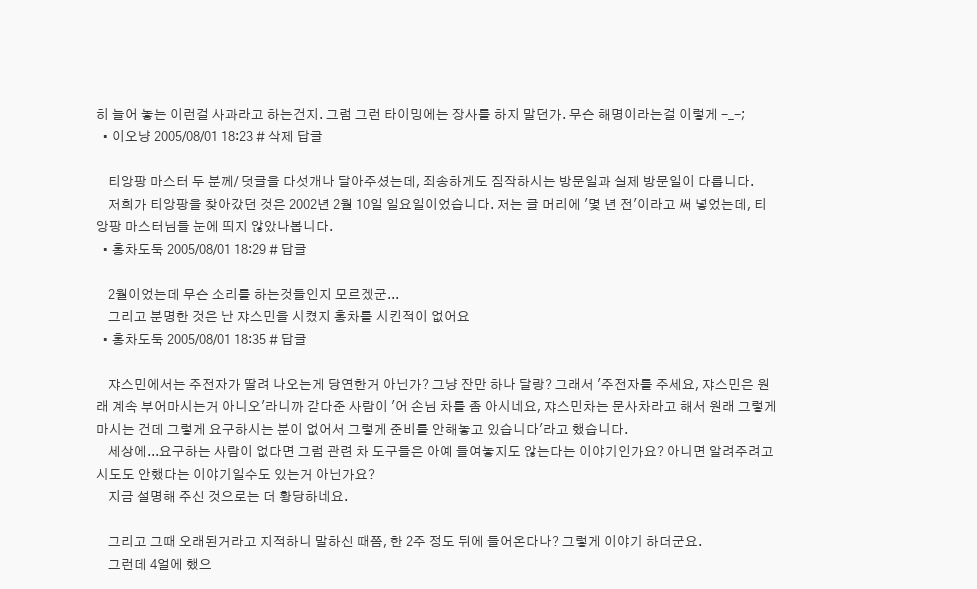히 늘어 놓는 이런걸 사과라고 하는건지. 그럼 그런 타이밍에는 장사를 하지 말던가. 무슨 해명이라는걸 이렇게 -_-;
  • 이오냥 2005/08/01 18:23 # 삭제 답글

    티앙팡 마스터 두 분께/ 덧글을 다섯개나 달아주셨는데, 죄송하게도 짐작하시는 방문일과 실제 방문일이 다릅니다.
    저희가 티앙팡을 찾아갔던 것은 2002년 2월 10일 일요일이었습니다. 저는 글 머리에 '몇 년 전'이라고 써 넣었는데, 티앙팡 마스터님들 눈에 띄지 않았나봅니다.
  • 홍차도둑 2005/08/01 18:29 # 답글

    2월이었는데 무슨 소리를 하는것들인지 모르겠군...
    그리고 분명한 것은 난 쟈스민을 시켰지 홍차를 시킨적이 없어요
  • 홍차도둑 2005/08/01 18:35 # 답글

    쟈스민에서는 주전자가 딸려 나오는게 당연한거 아닌가? 그냥 잔만 하나 달랑? 그래서 '주전자를 주세요, 쟈스민은 원래 계속 부어마시는거 아니오'라니까 갇다준 사람이 '어 손님 차를 좀 아시네요, 쟈스민차는 문사차라고 해서 원래 그렇게 마시는 건데 그렇게 요구하시는 분이 없어서 그렇게 준비를 안해놓고 있습니다'라고 했습니다.
    세상에...요구하는 사람이 없다면 그럼 관련 차 도구들은 아예 들여놓지도 않는다는 이야기인가요? 아니면 알려주려고 시도도 안했다는 이야기일수도 있는거 아닌가요?
    지금 설명해 주신 것으로는 더 황당하네요.

    그리고 그때 오래된거라고 지적하니 말하신 때쯤, 한 2주 정도 뒤에 들어온다나? 그렇게 이야기 하더군요.
    그런데 4얼에 했으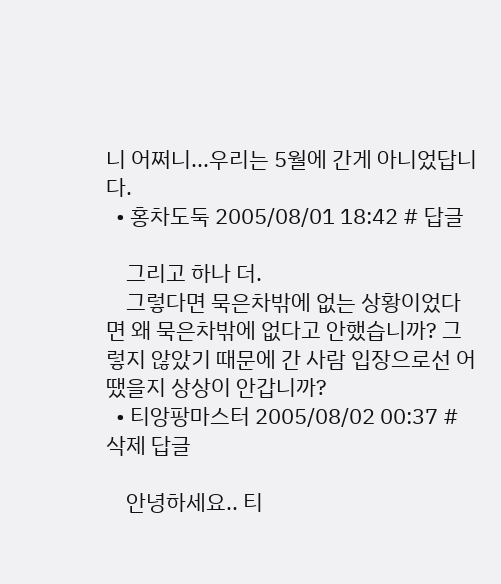니 어쩌니...우리는 5월에 간게 아니었답니다.
  • 홍차도둑 2005/08/01 18:42 # 답글

    그리고 하나 더.
    그렇다면 묵은차밖에 없는 상황이었다면 왜 묵은차밖에 없다고 안했습니까? 그렇지 않았기 때문에 간 사람 입장으로선 어땠을지 상상이 안갑니까?
  • 티앙팡마스터 2005/08/02 00:37 # 삭제 답글

    안녕하세요.. 티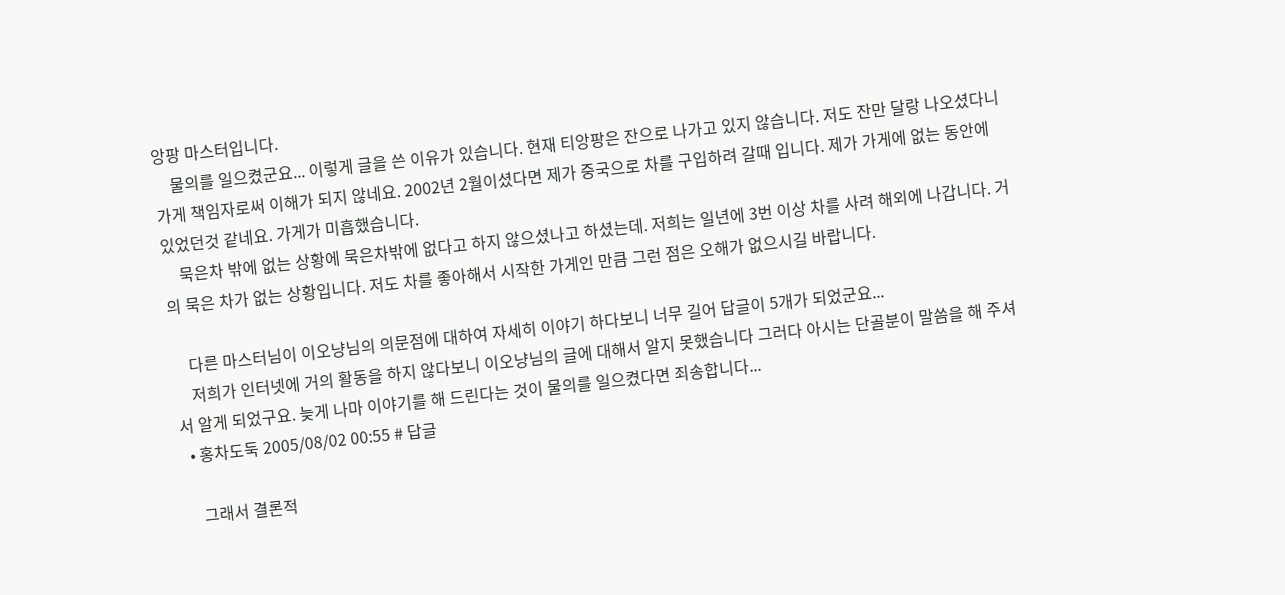앙팡 마스터입니다.
    물의를 일으켰군요... 이렇게 글을 쓴 이유가 있습니다. 현재 티앙팡은 잔으로 나가고 있지 않습니다. 저도 잔만 달랑 나오셨다니 가게 책임자로써 이해가 되지 않네요. 2002년 2월이셨다면 제가 중국으로 차를 구입하려 갈때 입니다. 제가 가게에 없는 동안에 있었던것 같네요. 가게가 미흡했습니다.
    묵은차 밖에 없는 상황에 묵은차밖에 없다고 하지 않으셨나고 하셨는데. 저희는 일년에 3번 이상 차를 사려 해외에 나갑니다. 거의 묵은 차가 없는 상황입니다. 저도 차를 좋아해서 시작한 가게인 만큼 그런 점은 오해가 없으시길 바랍니다.

    다른 마스터님이 이오냥님의 의문점에 대하여 자세히 이야기 하다보니 너무 길어 답글이 5개가 되었군요...
    저희가 인터넷에 거의 활동을 하지 않다보니 이오냥님의 글에 대해서 알지 못했습니다 그러다 아시는 단골분이 말씀을 해 주셔서 알게 되었구요. 늦게 나마 이야기를 해 드린다는 것이 물의를 일으켰다면 죄송합니다...
  • 홍차도둑 2005/08/02 00:55 # 답글

    그래서 결론적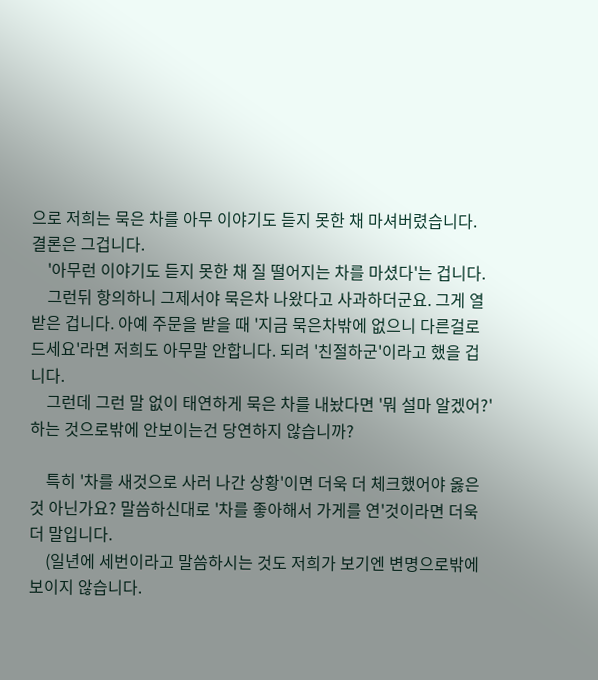으로 저희는 묵은 차를 아무 이야기도 듣지 못한 채 마셔버렸습니다. 결론은 그겁니다.
    '아무런 이야기도 듣지 못한 채 질 떨어지는 차를 마셨다'는 겁니다.
    그런뒤 항의하니 그제서야 묵은차 나왔다고 사과하더군요. 그게 열받은 겁니다. 아예 주문을 받을 때 '지금 묵은차밖에 없으니 다른걸로 드세요'라면 저희도 아무말 안합니다. 되려 '친절하군'이라고 했을 겁니다.
    그런데 그런 말 없이 태연하게 묵은 차를 내놨다면 '뭐 설마 알겠어?'하는 것으로밖에 안보이는건 당연하지 않습니까?

    특히 '차를 새것으로 사러 나간 상황'이면 더욱 더 체크했어야 옳은 것 아닌가요? 말씀하신대로 '차를 좋아해서 가게를 연'것이라면 더욱 더 말입니다.
    (일년에 세번이라고 말씀하시는 것도 저희가 보기엔 변명으로밖에 보이지 않습니다.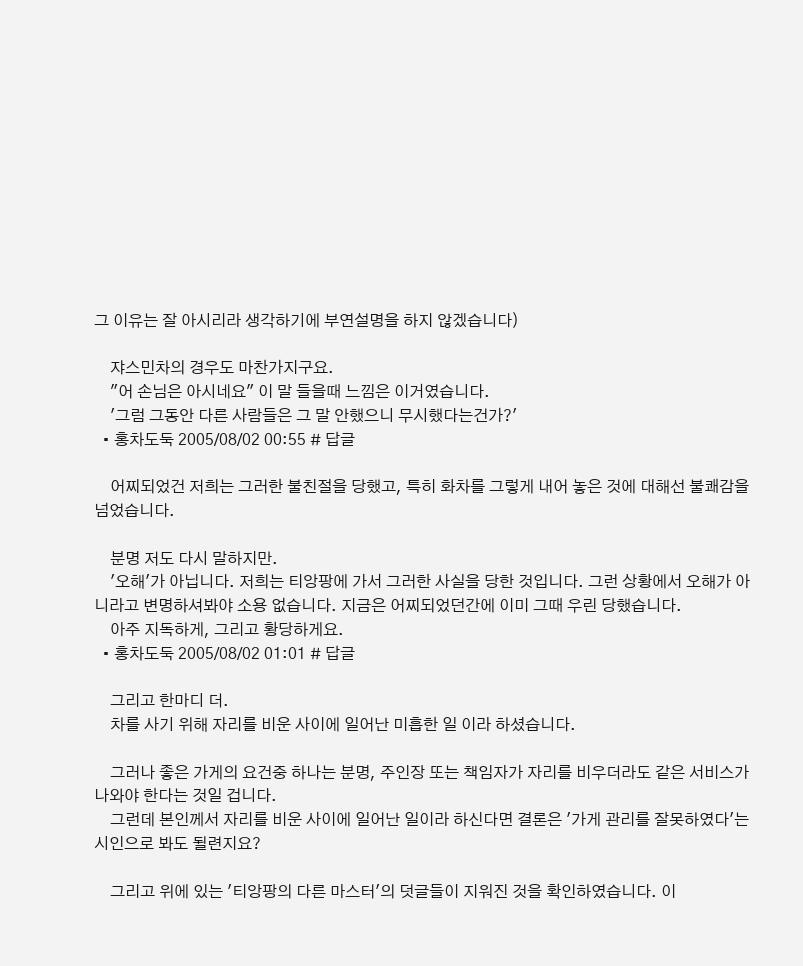그 이유는 잘 아시리라 생각하기에 부연설명을 하지 않겠습니다)

    쟈스민차의 경우도 마찬가지구요.
    "어 손님은 아시네요" 이 말 들을때 느낌은 이거였습니다.
    '그럼 그동안 다른 사람들은 그 말 안했으니 무시했다는건가?'
  • 홍차도둑 2005/08/02 00:55 # 답글

    어찌되었건 저희는 그러한 불친절을 당했고, 특히 화차를 그렇게 내어 놓은 것에 대해선 불쾌감을 넘었습니다.

    분명 저도 다시 말하지만.
    '오해'가 아닙니다. 저희는 티앙팡에 가서 그러한 사실을 당한 것입니다. 그런 상황에서 오해가 아니라고 변명하셔봐야 소용 없습니다. 지금은 어찌되었던간에 이미 그때 우린 당했습니다.
    아주 지독하게, 그리고 황당하게요.
  • 홍차도둑 2005/08/02 01:01 # 답글

    그리고 한마디 더.
    차를 사기 위해 자리를 비운 사이에 일어난 미흡한 일 이라 하셨습니다.

    그러나 좋은 가게의 요건중 하나는 분명, 주인장 또는 책임자가 자리를 비우더라도 같은 서비스가 나와야 한다는 것일 겁니다.
    그런데 본인께서 자리를 비운 사이에 일어난 일이라 하신다면 결론은 '가게 관리를 잘못하였다'는 시인으로 봐도 될련지요?

    그리고 위에 있는 '티앙팡의 다른 마스터'의 덧글들이 지워진 것을 확인하였습니다. 이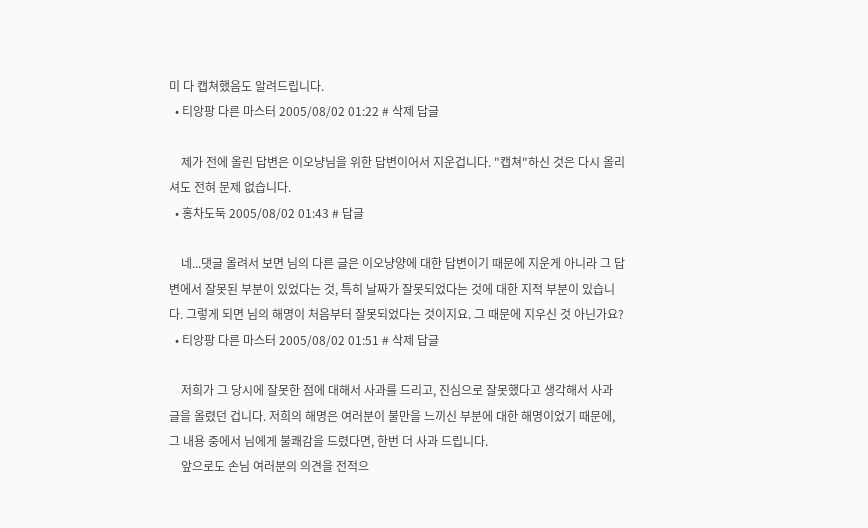미 다 캡쳐했음도 알려드립니다.
  • 티앙팡 다른 마스터 2005/08/02 01:22 # 삭제 답글

    제가 전에 올린 답변은 이오냥님을 위한 답변이어서 지운겁니다. "캡쳐"하신 것은 다시 올리셔도 전혀 문제 없습니다.
  • 홍차도둑 2005/08/02 01:43 # 답글

    네...댓글 올려서 보면 님의 다른 글은 이오냥양에 대한 답변이기 때문에 지운게 아니라 그 답변에서 잘못된 부분이 있었다는 것, 특히 날짜가 잘못되었다는 것에 대한 지적 부분이 있습니다. 그렇게 되면 님의 해명이 처음부터 잘못되었다는 것이지요. 그 때문에 지우신 것 아닌가요?
  • 티앙팡 다른 마스터 2005/08/02 01:51 # 삭제 답글

    저희가 그 당시에 잘못한 점에 대해서 사과를 드리고, 진심으로 잘못했다고 생각해서 사과 글을 올렸던 겁니다. 저희의 해명은 여러분이 불만을 느끼신 부분에 대한 해명이었기 때문에, 그 내용 중에서 님에게 불쾌감을 드렸다면, 한번 더 사과 드립니다.
    앞으로도 손님 여러분의 의견을 전적으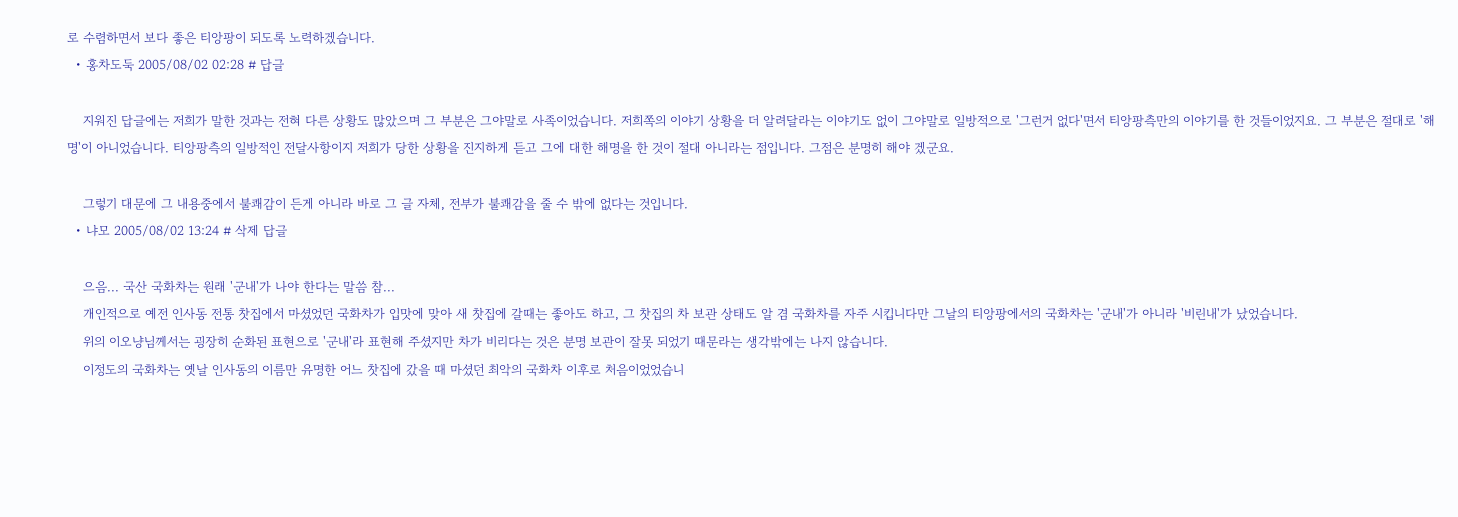로 수렴하면서 보다 좋은 티앙팡이 되도록 노력하겠습니다.
  • 홍차도둑 2005/08/02 02:28 # 답글

    지워진 답글에는 저희가 말한 것과는 전혀 다른 상황도 많았으며 그 부분은 그야말로 사족이었습니다. 저희쪽의 이야기 상황을 더 알려달라는 이야기도 없이 그야말로 일방적으로 '그런거 없다'면서 티앙팡측만의 이야기를 한 것들이었지요. 그 부분은 절대로 '해명'이 아니었습니다. 티앙팡측의 일방적인 전달사항이지 저희가 당한 상황을 진지하게 듣고 그에 대한 해명을 한 것이 절대 아니라는 점입니다. 그점은 분명히 해야 겠군요.

    그렇기 대문에 그 내용중에서 불쾌감이 든게 아니라 바로 그 글 자체, 전부가 불쾌감을 줄 수 밖에 없다는 것입니다.
  • 냐모 2005/08/02 13:24 # 삭제 답글

    으음... 국산 국화차는 원래 '군내'가 나야 한다는 말씀 참...
    개인적으로 예전 인사동 전통 찻집에서 마셨었던 국화차가 입맛에 맞아 새 찻집에 갈때는 좋아도 하고, 그 찻집의 차 보관 상태도 알 겸 국화차를 자주 시킵니다만 그날의 티앙팡에서의 국화차는 '군내'가 아니라 '비린내'가 났었습니다.
    위의 이오냥님께서는 굉장히 순화된 표현으로 '군내'라 표현해 주셨지만 차가 비리다는 것은 분명 보관이 잘못 되었기 때문라는 생각밖에는 나지 않습니다.
    이정도의 국화차는 옛날 인사동의 이름만 유명한 어느 찻집에 갔을 때 마셨던 최악의 국화차 이후로 처음이었었습니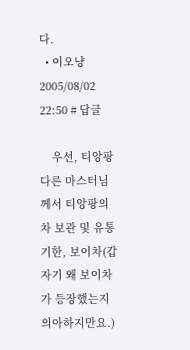다.
  • 이오냥 2005/08/02 22:50 # 답글

    우선, 티앙팡 다른 마스터님께서 티앙팡의 차 보관 및 유통기한, 보이차(갑자기 왜 보이차가 등장했는지 의아하지만요.)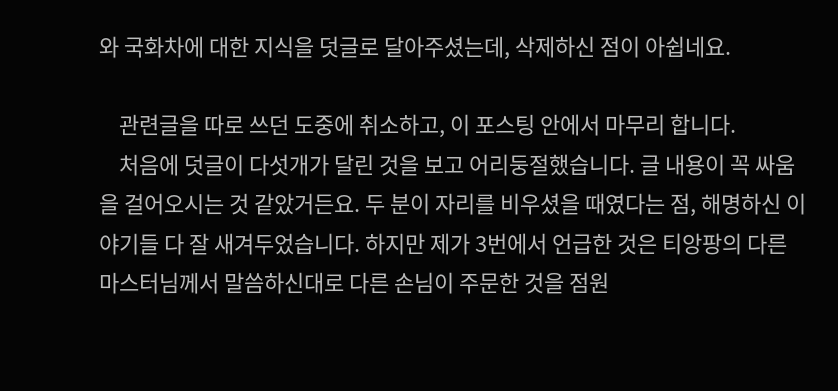와 국화차에 대한 지식을 덧글로 달아주셨는데, 삭제하신 점이 아쉽네요.

    관련글을 따로 쓰던 도중에 취소하고, 이 포스팅 안에서 마무리 합니다.
    처음에 덧글이 다섯개가 달린 것을 보고 어리둥절했습니다. 글 내용이 꼭 싸움을 걸어오시는 것 같았거든요. 두 분이 자리를 비우셨을 때였다는 점, 해명하신 이야기들 다 잘 새겨두었습니다. 하지만 제가 3번에서 언급한 것은 티앙팡의 다른 마스터님께서 말씀하신대로 다른 손님이 주문한 것을 점원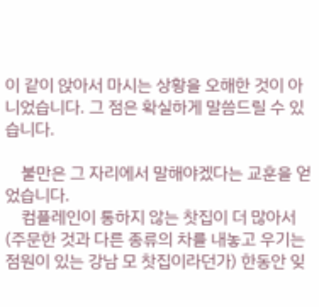이 같이 앉아서 마시는 상황을 오해한 것이 아니었습니다. 그 점은 확실하게 말씀드릴 수 있습니다.

    불만은 그 자리에서 말해야겠다는 교훈을 얻었습니다.
    컴플레인이 통하지 않는 찻집이 더 많아서(주문한 것과 다른 종류의 차를 내놓고 우기는 점원이 있는 강남 모 찻집이라던가) 한동안 잊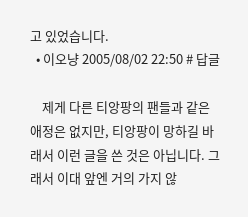고 있었습니다.
  • 이오냥 2005/08/02 22:50 # 답글

    제게 다른 티앙팡의 팬들과 같은 애정은 없지만, 티앙팡이 망하길 바래서 이런 글을 쓴 것은 아닙니다. 그래서 이대 앞엔 거의 가지 않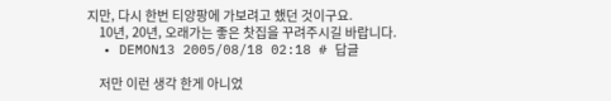지만, 다시 한번 티앙팡에 가보려고 했던 것이구요.
    10년, 20년, 오래가는 좋은 찻집을 꾸려주시길 바랍니다.
  • DEMON13 2005/08/18 02:18 # 답글

    저만 이런 생각 한게 아니었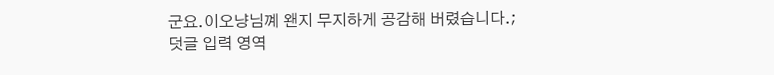군요.이오냥님꼐 왠지 무지하게 공감해 버렸습니다.;
덧글 입력 영역